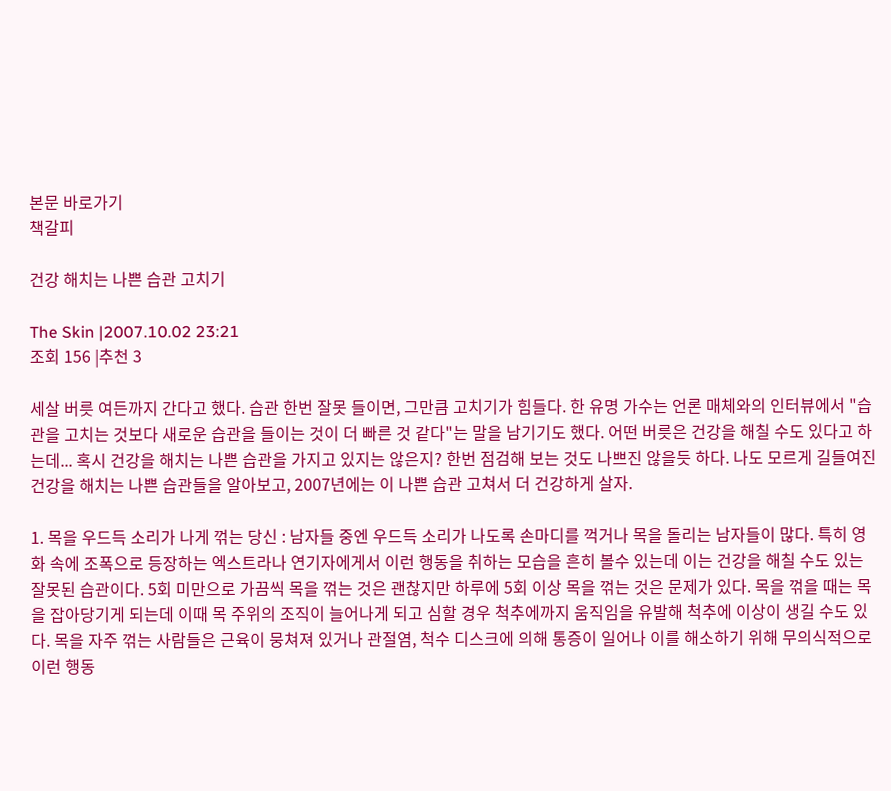본문 바로가기
책갈피

건강 해치는 나쁜 습관 고치기

The Skin |2007.10.02 23:21
조회 156 |추천 3

세살 버릇 여든까지 간다고 했다. 습관 한번 잘못 들이면, 그만큼 고치기가 힘들다. 한 유명 가수는 언론 매체와의 인터뷰에서 "습관을 고치는 것보다 새로운 습관을 들이는 것이 더 빠른 것 같다"는 말을 남기기도 했다. 어떤 버릇은 건강을 해칠 수도 있다고 하는데... 혹시 건강을 해치는 나쁜 습관을 가지고 있지는 않은지? 한번 점검해 보는 것도 나쁘진 않을듯 하다. 나도 모르게 길들여진 건강을 해치는 나쁜 습관들을 알아보고, 2007년에는 이 나쁜 습관 고쳐서 더 건강하게 살자.

1. 목을 우드득 소리가 나게 꺾는 당신 : 남자들 중엔 우드득 소리가 나도록 손마디를 꺽거나 목을 돌리는 남자들이 많다. 특히 영화 속에 조폭으로 등장하는 엑스트라나 연기자에게서 이런 행동을 취하는 모습을 흔히 볼수 있는데 이는 건강을 해칠 수도 있는 잘못된 습관이다. 5회 미만으로 가끔씩 목을 꺾는 것은 괜찮지만 하루에 5회 이상 목을 꺾는 것은 문제가 있다. 목을 꺾을 때는 목을 잡아당기게 되는데 이때 목 주위의 조직이 늘어나게 되고 심할 경우 척추에까지 움직임을 유발해 척추에 이상이 생길 수도 있다. 목을 자주 꺾는 사람들은 근육이 뭉쳐져 있거나 관절염, 척수 디스크에 의해 통증이 일어나 이를 해소하기 위해 무의식적으로 이런 행동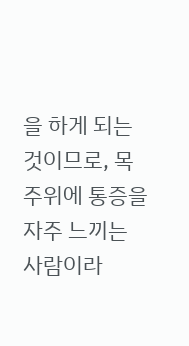을 하게 되는 것이므로, 목 주위에 통증을 자주 느끼는 사람이라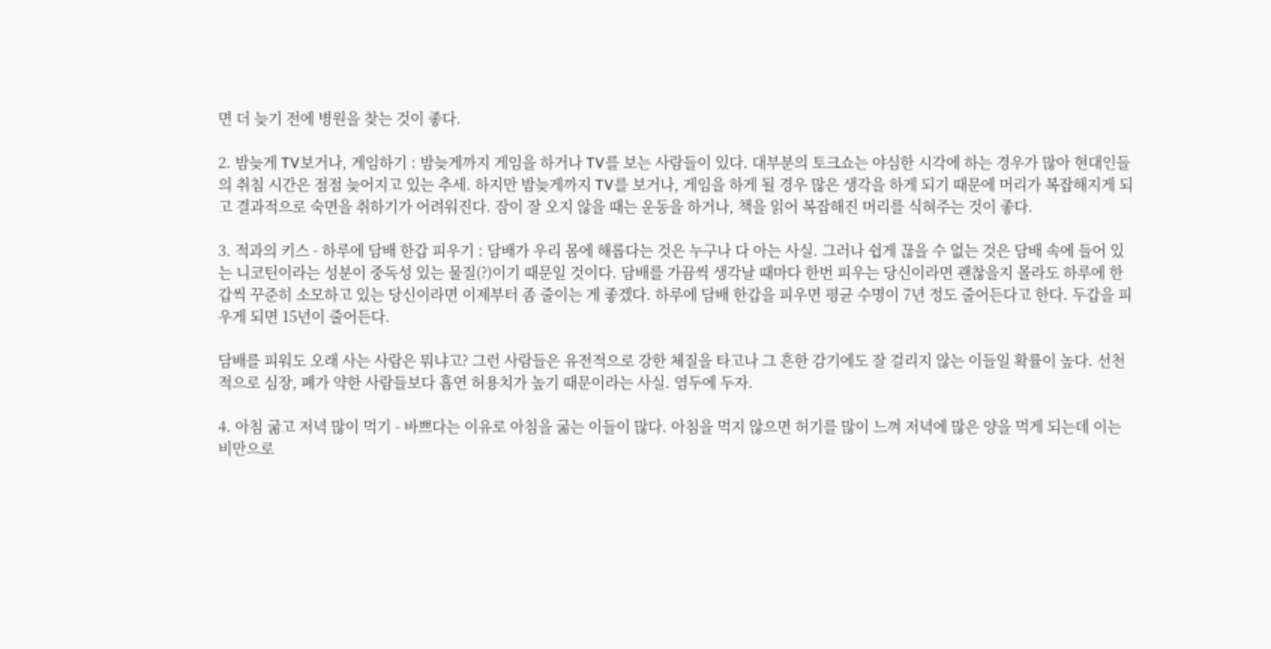면 더 늦기 전에 병원을 찾는 것이 좋다.

2. 밤늦게 TV보거나, 게임하기 : 밤늦게까지 게임을 하거나 TV를 보는 사람들이 있다. 대부분의 토크쇼는 야심한 시각에 하는 경우가 많아 현대인들의 취침 시간은 점점 늦어지고 있는 추세. 하지만 밤늦게까지 TV를 보거나, 게임을 하게 될 경우 많은 생각을 하게 되기 때문에 머리가 복잡해지게 되고 결과적으로 숙면을 취하기가 어려워진다. 잠이 잘 오지 않을 때는 운동을 하거나, 책을 읽어 복잡해진 머리를 식혀주는 것이 좋다.

3. 적과의 키스 - 하루에 담배 한갑 피우기 : 담배가 우리 몸에 해롭다는 것은 누구나 다 아는 사실. 그러나 쉽게 끊을 수 없는 것은 담배 속에 들어 있는 니코틴이라는 성분이 중독성 있는 물질(?)이기 때문일 것이다. 담배를 가끔씩 생각날 때마다 한번 피우는 당신이라면 괜찮을지 몰라도 하루에 한갑씩 꾸준히 소모하고 있는 당신이라면 이제부터 좀 줄이는 게 좋겠다. 하루에 담배 한갑을 피우면 평균 수명이 7년 정도 줄어든다고 한다. 두갑을 피우게 되면 15년이 줄어든다.

담배를 피워도 오래 사는 사람은 뭐냐고? 그런 사람들은 유전적으로 강한 체질을 타고나 그 흔한 감기에도 잘 걸리지 않는 이들일 확률이 높다. 선천적으로 심장, 폐가 약한 사람들보다 흡연 허용치가 높기 때문이라는 사실. 염두에 두자.

4. 아침 굶고 저녁 많이 먹기 - 바쁘다는 이유로 아침을 굶는 이들이 많다. 아침을 먹지 않으면 허기를 많이 느껴 저녁에 많은 양을 먹게 되는데 이는 비만으로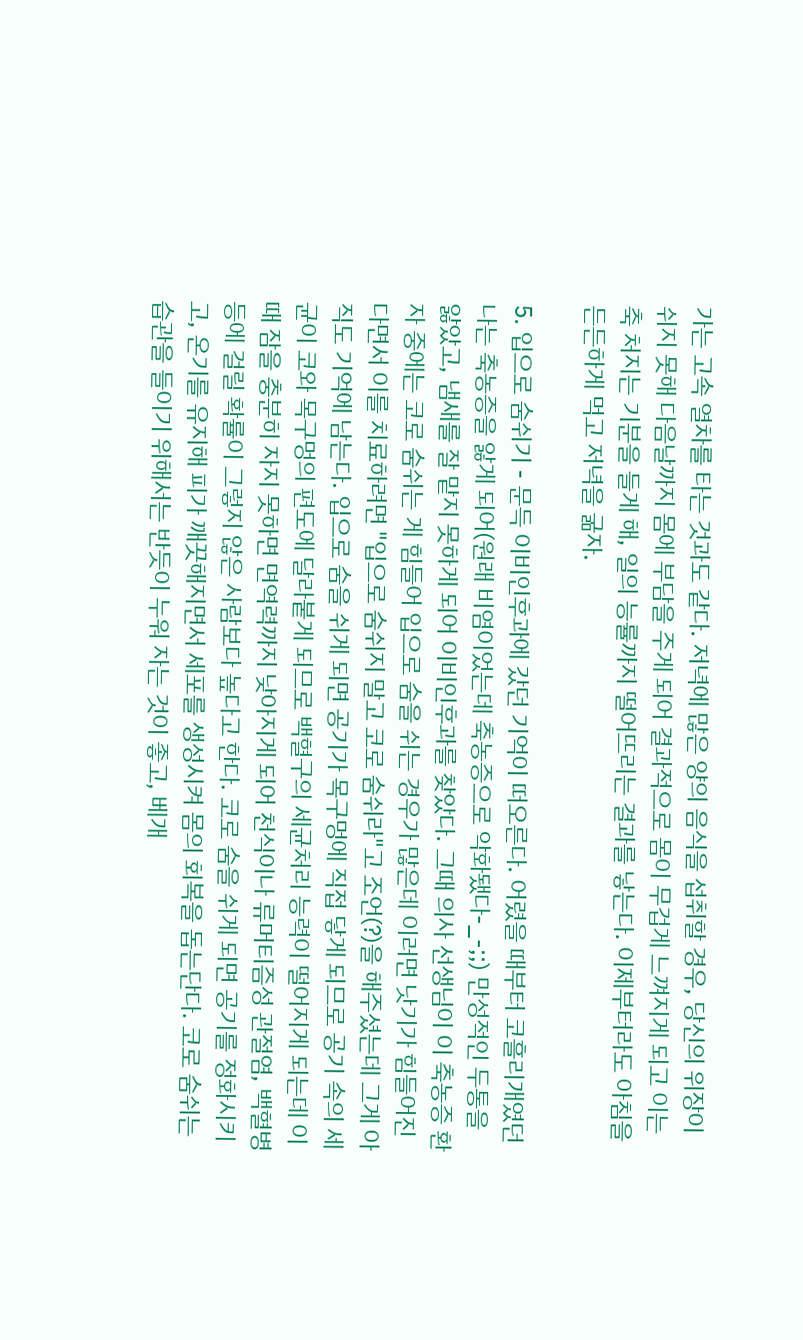가는 고속 열차를 타는 것과도 같다. 저녁에 많은 양의 음식을 섭취할 경우, 당신의 위장이 쉬지 못해 다음날까지 몸에 부담을 주게 되어 결과적으로 몸이 무겁게 느껴지게 되고 이는 축 처지는 기분을 들게 해, 일의 능률까지 떨어뜨리는 결과를 낳는다. 이제부터라도 아침을 든든하게 먹고 저녁을 굶자.

5. 입으로 숨쉬기 - 문득 이비인후과에 갔던 기억이 떠오른다. 어렸을 때부터 코흘리개였던 나는 축농증을 앓게 되어(원래 비염이었는데 축농증으로 악화됐다-_-;;) 만성적인 두통을 앓았고, 냄새를 잘 맡지 못하게 되어 이비인후과를 찾았다. 그때 의사 선생님이 이 축농증 환자 중에는 코로 숨쉬는 게 힘들어 입으로 숨을 쉬는 경우가 많은데 이러면 낫기가 힘들어진다면서 이를 치료하려면 "입으로 숨쉬지 말고 코로 숨쉬라"고 조언(?)을 해주셨는데 그게 아직도 기억에 남는다. 입으로 숨을 쉬게 되면 공기가 목구멍에 직접 닿게 되므로 공기 속의 세균이 코와 목구멍의 편도에 달라붙게 되므로 백혈구의 세균처리 능력이 떨어지게 되는데 이때 잠을 충분히 자지 못하면 면역력까지 낮아지게 되어 천식이나 류머티즘성 관절염, 백혈병 등에 걸릴 확률이 그렇지 않은 사람보다 높다고 한다. 코로 숨을 쉬게 되면 공기를 정화시키고, 온기를 유지해 피가 깨끗해지면서 세포를 생성시켜 몸의 회복을 돕는단다. 코로 숨쉬는 습관을 들이기 위해서는 반듯이 누워 자는 것이 좋고, 베개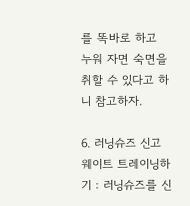를 똑바로 하고 누워 자면 숙면을 취할 수 있다고 하니 참고하자.

6. 러닝슈즈 신고 웨이트 트레이닝하기 : 러닝슈즈를 신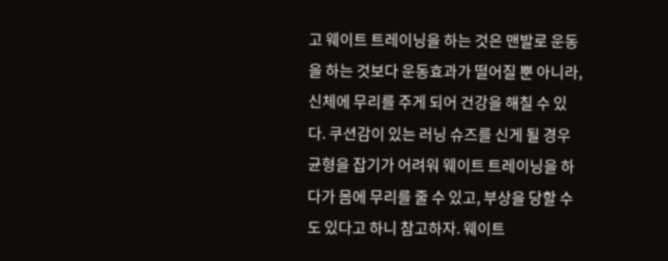고 웨이트 트레이닝을 하는 것은 맨발로 운동을 하는 것보다 운동효과가 떨어질 뿐 아니라, 신체에 무리를 주게 되어 건강을 해칠 수 있다. 쿠션감이 있는 러닝 슈즈를 신게 될 경우 균형을 잡기가 어려워 웨이트 트레이닝을 하다가 몸에 무리를 줄 수 있고, 부상을 당할 수도 있다고 하니 참고하자. 웨이트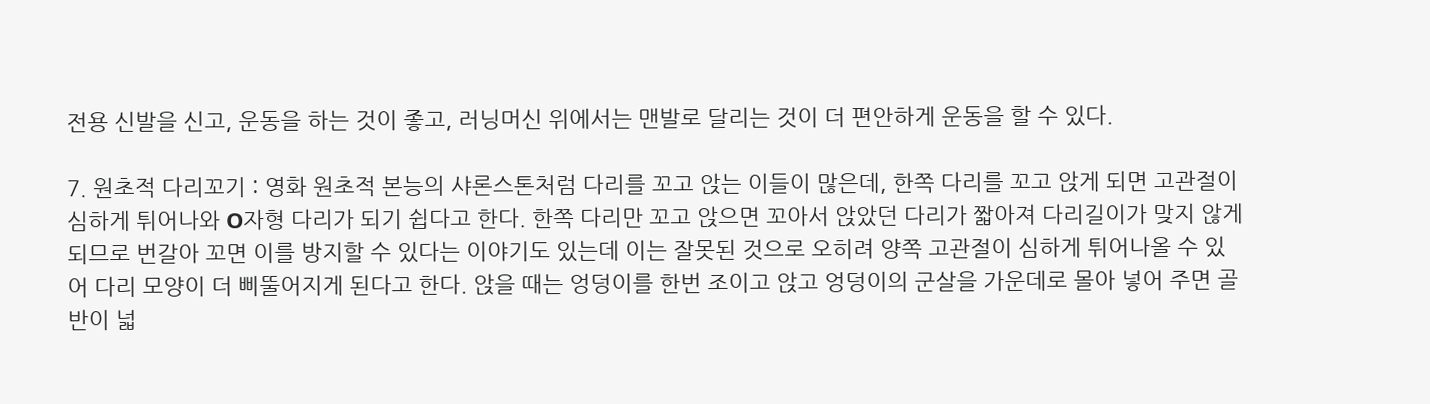전용 신발을 신고, 운동을 하는 것이 좋고, 러닝머신 위에서는 맨발로 달리는 것이 더 편안하게 운동을 할 수 있다.

7. 원초적 다리꼬기 : 영화 원초적 본능의 샤론스톤처럼 다리를 꼬고 앉는 이들이 많은데, 한쪽 다리를 꼬고 앉게 되면 고관절이 심하게 튀어나와 O자형 다리가 되기 쉽다고 한다. 한쪽 다리만 꼬고 앉으면 꼬아서 앉았던 다리가 짧아져 다리길이가 맞지 않게 되므로 번갈아 꼬면 이를 방지할 수 있다는 이야기도 있는데 이는 잘못된 것으로 오히려 양쪽 고관절이 심하게 튀어나올 수 있어 다리 모양이 더 삐뚤어지게 된다고 한다. 앉을 때는 엉덩이를 한번 조이고 앉고 엉덩이의 군살을 가운데로 몰아 넣어 주면 골반이 넓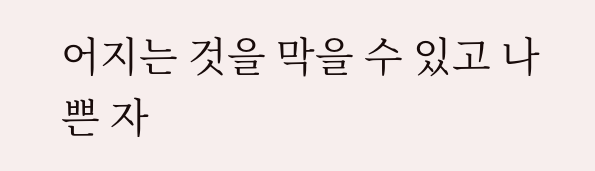어지는 것을 막을 수 있고 나쁜 자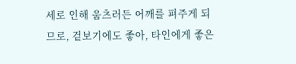세로 인해 움츠러든 어깨를 펴주게 되므로, 겉보기에도 좋아, 타인에게 좋은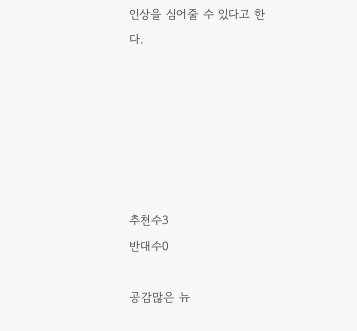인상을 심어줄 수 있다고 한다.






추천수3
반대수0

공감많은 뉴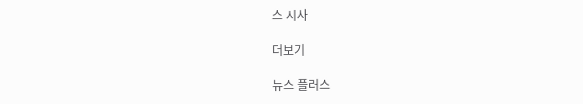스 시사

더보기

뉴스 플러스